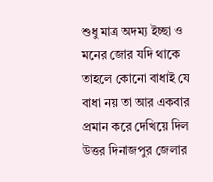শুধু মাত্র অদম্য ইচ্ছা ও মনের জোর যদি থাকে তাহলে কোনো বাধাই যে বাধা নয় তা আর একবার প্রমান করে দেখিয়ে দিল উত্তর দিনাজপুর জেলার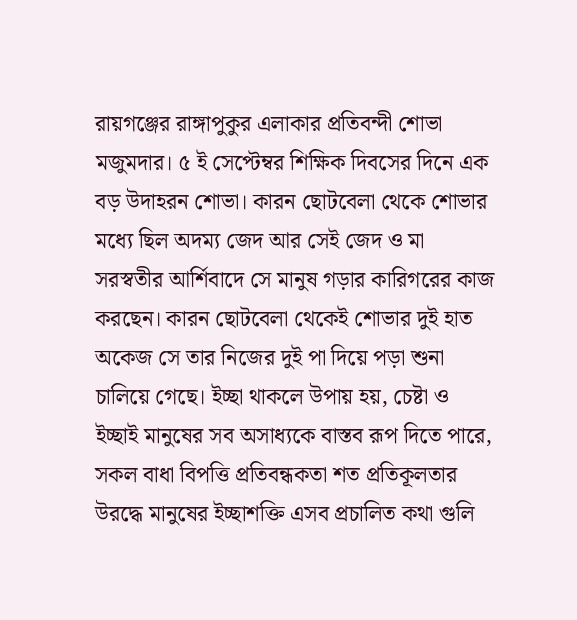রায়গঞ্জের রাঙ্গাপুকুর এলাকার প্রতিবন্দী শোভা মজুমদার। ৫ ই সেপ্টেম্বর শিক্ষিক দিবসের দিনে এক বড় উদাহরন শোভা। কারন ছোটবেলা থেকে শোভার মধ্যে ছিল অদম্য জেদ আর সেই জেদ ও মা সরস্বতীর আর্শিবাদে সে মানুষ গড়ার কারিগরের কাজ করছেন। কারন ছোটবেলা থেকেই শোভার দুই হাত অকেজ সে তার নিজের দুই পা দিয়ে পড়া শুনা চালিয়ে গেছে। ইচ্ছা থাকলে উপায় হয়, চেষ্টা ও ইচ্ছাই মানুষের সব অসাধ্যকে বাস্তব রূপ দিতে পারে, সকল বাধা বিপত্তি প্রতিবন্ধকতা শত প্রতিকূলতার উরদ্ধে মানুষের ইচ্ছাশক্তি এসব প্রচালিত কথা গুলি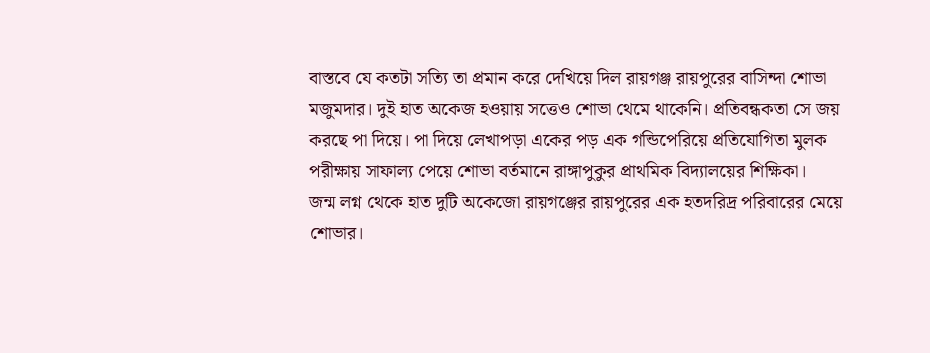বাস্তবে যে কতটা সত্যি তা প্রমান করে দেখিয়ে দিল রায়গঞ্জ রায়পুরের বাসিন্দা শোভা মজুমদার। দুই হাত অকেজ হওয়ায় সত্তেও শোভা থেমে থাকেনি। প্রতিবন্ধকতা সে জয় করছে পা দিয়ে। পা দিয়ে লেখাপড়া একের পড় এক গন্ডিপেরিয়ে প্রতিযোগিতা মুলক পরীক্ষায় সাফাল্য পেয়ে শোভা বর্তমানে রাঙ্গাপুকুর প্রাথমিক বিদ্যালয়ের শিক্ষিকা।
জন্ম লগ্ন থেকে হাত দুটি অকেজো রায়গঞ্জের রায়পুরের এক হতদরিদ্র পরিবারের মেয়ে শোভার।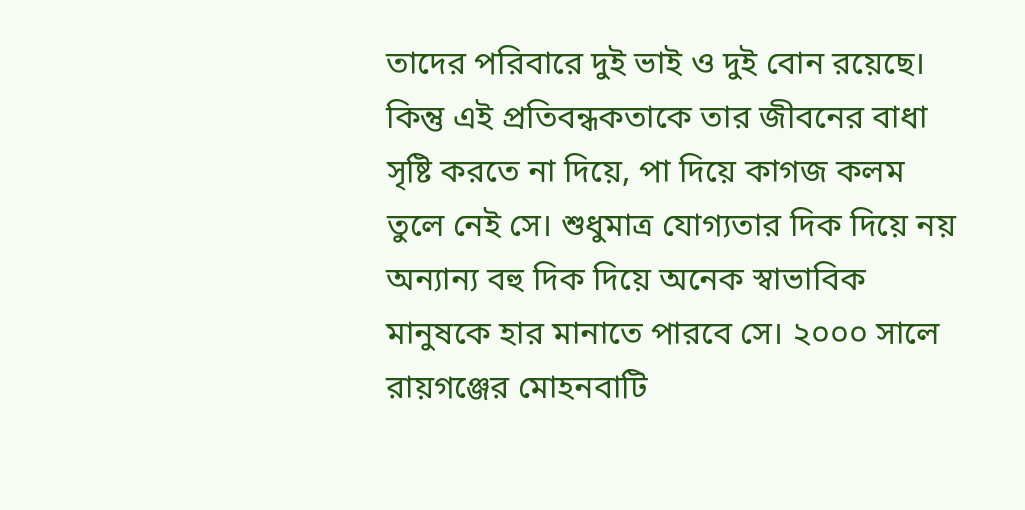তাদের পরিবারে দুই ভাই ও দুই বোন রয়েছে। কিন্তু এই প্রতিবন্ধকতাকে তার জীবনের বাধা সৃষ্টি করতে না দিয়ে, পা দিয়ে কাগজ কলম তুলে নেই সে। শুধুমাত্র যোগ্যতার দিক দিয়ে নয় অন্যান্য বহু দিক দিয়ে অনেক স্বাভাবিক মানুষকে হার মানাতে পারবে সে। ২০০০ সালে রায়গঞ্জের মোহনবাটি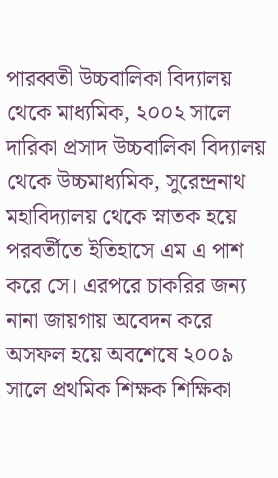পারব্বতী উচ্চবালিকা বিদ্যালয় থেকে মাধ্যমিক, ২০০২ সালে দারিকা প্রসাদ উচ্চবালিকা বিদ্যালয় থেকে উচ্চমাধ্যমিক, সুরেন্দ্রনাথ মহাবিদ্যালয় থেকে স্নাতক হয়ে পরবর্তীতে ইতিহাসে এম এ পাশ করে সে। এরপরে চাকরির জন্য নানা জায়গায় অবেদন করে অসফল হয়ে অবশেষে ২০০৯ সালে প্রথমিক শিক্ষক শিক্ষিকা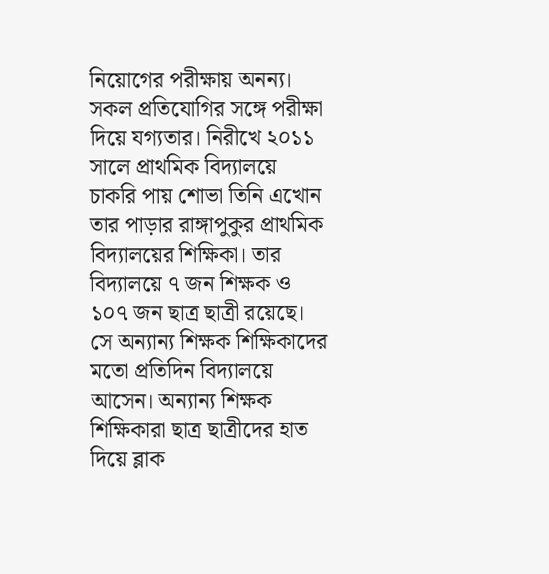নিয়োগের পরীক্ষায় অনন্য। সকল প্রতিযোগির সঙ্গে পরীক্ষা দিয়ে যগ্যতার। নিরীখে ২০১১ সালে প্রাথমিক বিদ্যালয়ে চাকরি পায় শোভা তিনি এখোন তার পাড়ার রাঙ্গাপুকুর প্রাথমিক বিদ্যালয়ের শিক্ষিকা। তার বিদ্যালয়ে ৭ জন শিক্ষক ও ১০৭ জন ছাত্র ছাত্রী রয়েছে। সে অন্যান্য শিক্ষক শিক্ষিকাদের মতো প্রতিদিন বিদ্যালয়ে আসেন। অন্যান্য শিক্ষক শিক্ষিকারা ছাত্র ছাত্রীদের হাত দিয়ে ব্লাক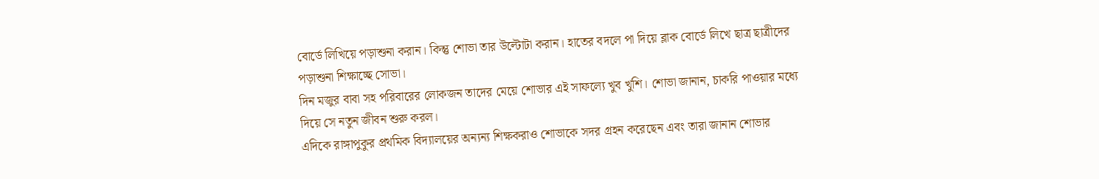বোর্ডে লিখিয়ে পড়াশুনা করান। কিন্তু শোভা তার উল্টোটা করান। হাতের বদলে পা দিয়ে ব্লাক বোর্ডে লিখে ছাত্র ছাত্রীদের পড়াশুনা শিক্ষাচ্ছে সোভা।
দিন মজুর বাবা সহ পরিবারের লোকজন তাদের মেয়ে শোভার এই সাফল্যে খুব খুশি। শোভা জানান, চাকরি পাওয়ার মধ্যে দিয়ে সে নতুন জীবন শুরু করল।
এদিকে রাঙ্গাপুকুর প্রথমিক বিদ্যালয়ের অন্যন্য শিক্ষকরাও শোভাকে সদর গ্রহন করেছেন এবং তারা জানান শোভার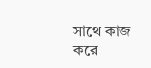সাথে কাজ করে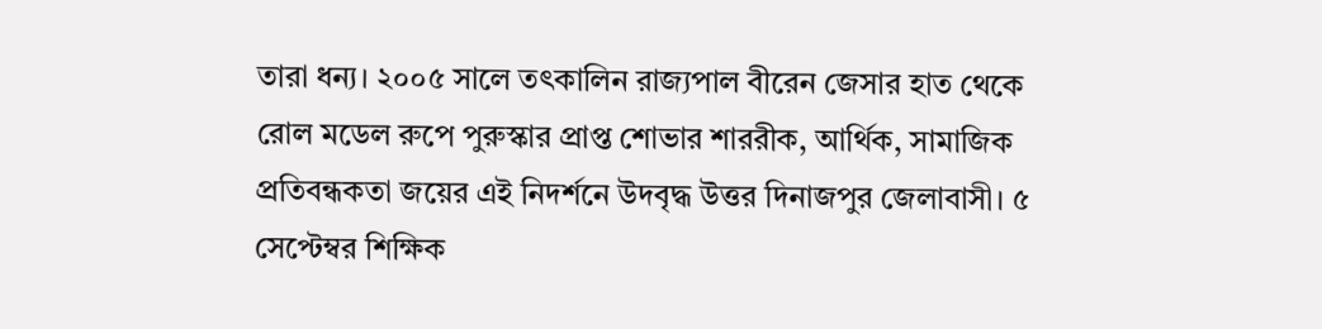তারা ধন্য। ২০০৫ সালে তৎকালিন রাজ্যপাল বীরেন জেসার হাত থেকে রোল মডেল রুপে পুরুস্কার প্রাপ্ত শোভার শাররীক, আর্থিক, সামাজিক প্রতিবন্ধকতা জয়ের এই নিদর্শনে উদবৃদ্ধ উত্তর দিনাজপুর জেলাবাসী। ৫ সেপ্টেম্বর শিক্ষিক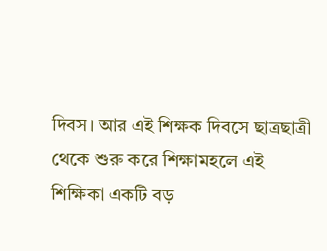দিবস। আর এই শিক্ষক দিবসে ছাত্রছাত্রী থেকে শুরু করে শিক্ষামহলে এই শিক্ষিকা একটি বড়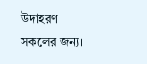উদাহরণ সকলের জন্য।